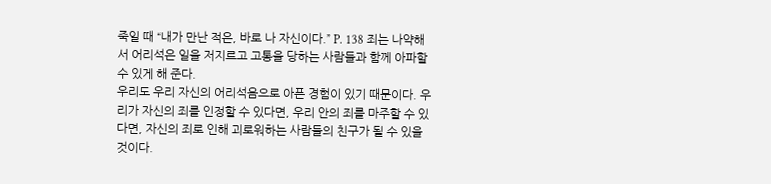죽일 때 “내가 만난 적은, 바로 나 자신이다.” P. 138 죄는 나약해서 어리석은 일을 저지르고 고통을 당하는 사람들과 함께 아파할 수 있게 해 준다.
우리도 우리 자신의 어리석음으로 아픈 경험이 있기 때문이다. 우리가 자신의 죄를 인정할 수 있다면, 우리 안의 죄를 마주할 수 있다면, 자신의 죄로 인해 괴로워하는 사람들의 친구가 될 수 있을 것이다.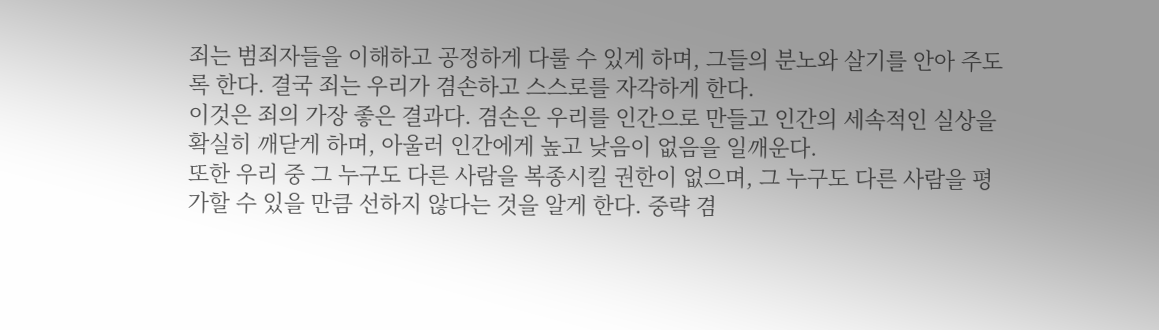죄는 범죄자들을 이해하고 공정하게 다룰 수 있게 하며, 그들의 분노와 살기를 안아 주도록 한다. 결국 죄는 우리가 겸손하고 스스로를 자각하게 한다.
이것은 죄의 가장 좋은 결과다. 겸손은 우리를 인간으로 만들고 인간의 세속적인 실상을 확실히 깨닫게 하며, 아울러 인간에게 높고 낮음이 없음을 일깨운다.
또한 우리 중 그 누구도 다른 사람을 복종시킬 권한이 없으며, 그 누구도 다른 사람을 평가할 수 있을 만큼 선하지 않다는 것을 알게 한다. 중략 겸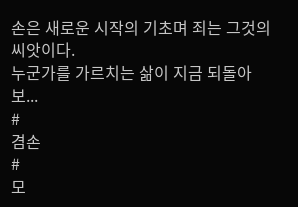손은 새로운 시작의 기초며 죄는 그것의 씨앗이다.
누군가를 가르치는 삶이 지금 되돌아 보...
#
겸손
#
모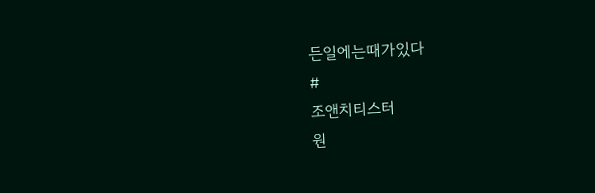든일에는때가있다
#
조앤치티스터
원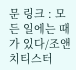문 링크 : 모든 일에는 때가 있다/조앤 치티스터